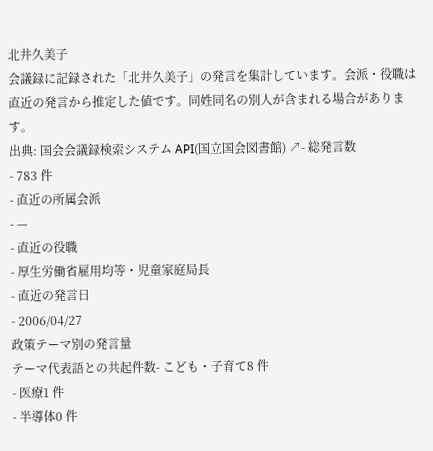北井久美子
会議録に記録された「北井久美子」の発言を集計しています。会派・役職は直近の発言から推定した値です。同姓同名の別人が含まれる場合があります。
出典: 国会会議録検索システム API(国立国会図書館) ↗- 総発言数
- 783 件
- 直近の所属会派
- —
- 直近の役職
- 厚生労働省雇用均等・児童家庭局長
- 直近の発言日
- 2006/04/27
政策テーマ別の発言量
テーマ代表語との共起件数- こども・子育て8 件
- 医療1 件
- 半導体0 件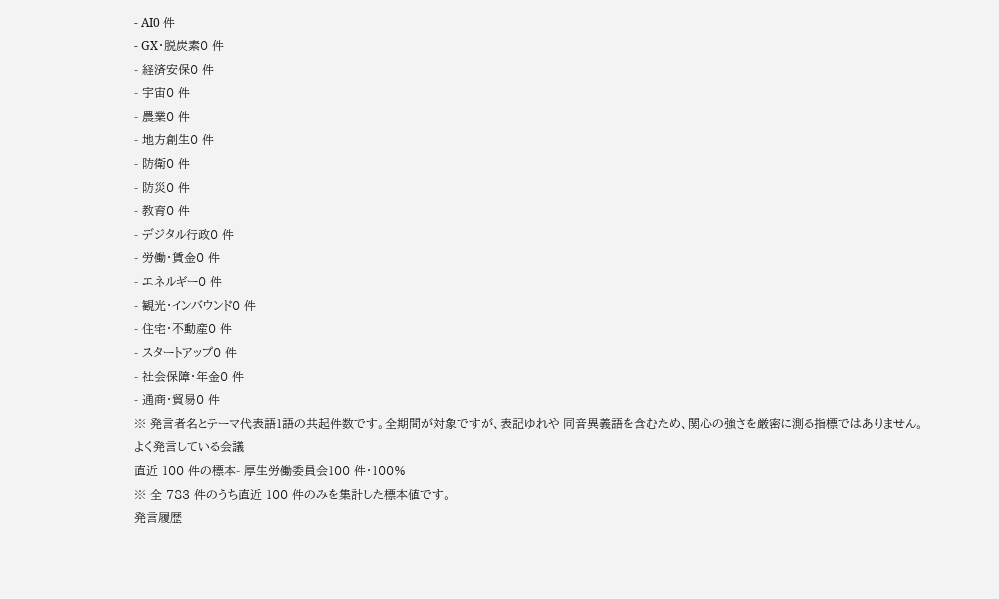- AI0 件
- GX・脱炭素0 件
- 経済安保0 件
- 宇宙0 件
- 農業0 件
- 地方創生0 件
- 防衛0 件
- 防災0 件
- 教育0 件
- デジタル行政0 件
- 労働・賃金0 件
- エネルギー0 件
- 観光・インバウンド0 件
- 住宅・不動産0 件
- スタートアップ0 件
- 社会保障・年金0 件
- 通商・貿易0 件
※ 発言者名とテーマ代表語1語の共起件数です。全期間が対象ですが、表記ゆれや 同音異義語を含むため、関心の強さを厳密に測る指標ではありません。
よく発言している会議
直近 100 件の標本- 厚生労働委員会100 件・100%
※ 全 783 件のうち直近 100 件のみを集計した標本値です。
発言履歴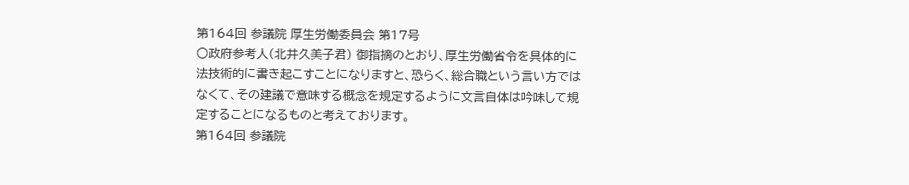第164回 参議院 厚生労働委員会 第17号
○政府参考人(北井久美子君) 御指摘のとおり、厚生労働省令を具体的に法技術的に書き起こすことになりますと、恐らく、総合職という言い方ではなくて、その建議で意味する概念を規定するように文言自体は吟味して規定することになるものと考えております。
第164回 参議院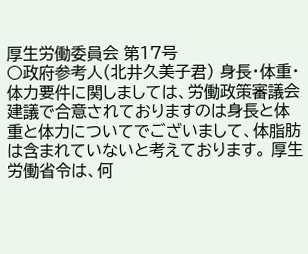厚生労働委員会 第17号
○政府参考人(北井久美子君) 身長・体重・体力要件に関しましては、労働政策審議会建議で合意されておりますのは身長と体重と体力についてでございまして、体脂肪は含まれていないと考えております。 厚生労働省令は、何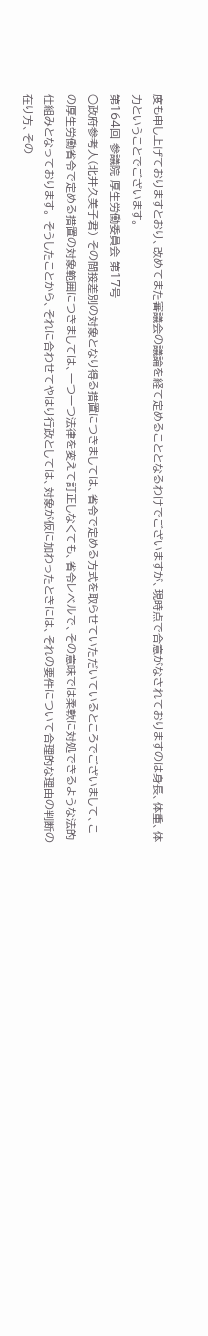度も申し上げておりますとおり、改めてまた審議会の議論を経て定めることとなるわけでございますが、現時点で合意がなされておりますのは身長、体重、体力ということでございます。
第164回 参議院 厚生労働委員会 第17号
○政府参考人(北井久美子君) その間接差別の対象となり得る措置につきましては、省令で定める方式を取らせていただいているところでございまして、この厚生労働省令で定める措置の対象範囲につきましては、一つ一つ法律を変えて訂正しなくても、省令レベルで、その意味では柔軟に対処できるような法的仕組みとなっております。 そうしたことから、それに合わせてやはり行政としては、対象が仮に加わったときには、それの要件について合理的な理由の判断の在り方、その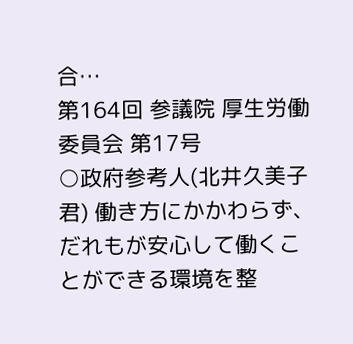合…
第164回 参議院 厚生労働委員会 第17号
○政府参考人(北井久美子君) 働き方にかかわらず、だれもが安心して働くことができる環境を整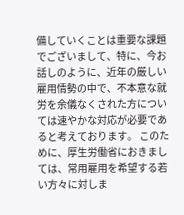備していくことは重要な課題でございまして、特に、今お話しのように、近年の厳しい雇用情勢の中で、不本意な就労を余儀なくされた方については速やかな対応が必要であると考えております。 このために、厚生労働省におきましては、常用雇用を希望する若い方々に対しま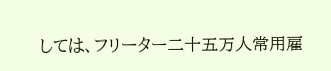しては、フリーター二十五万人常用雇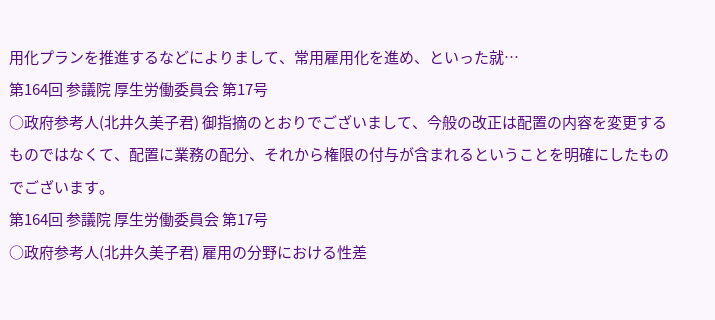用化プランを推進するなどによりまして、常用雇用化を進め、といった就…
第164回 参議院 厚生労働委員会 第17号
○政府参考人(北井久美子君) 御指摘のとおりでございまして、今般の改正は配置の内容を変更するものではなくて、配置に業務の配分、それから権限の付与が含まれるということを明確にしたものでございます。
第164回 参議院 厚生労働委員会 第17号
○政府参考人(北井久美子君) 雇用の分野における性差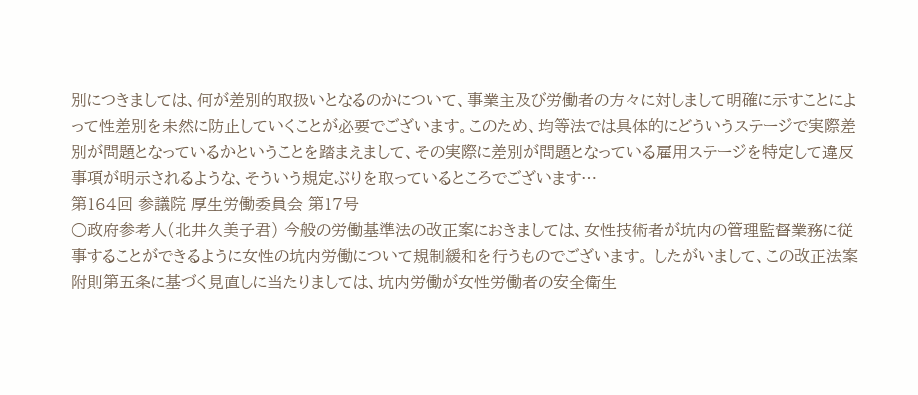別につきましては、何が差別的取扱いとなるのかについて、事業主及び労働者の方々に対しまして明確に示すことによって性差別を未然に防止していくことが必要でございます。このため、均等法では具体的にどういうステージで実際差別が問題となっているかということを踏まえまして、その実際に差別が問題となっている雇用ステージを特定して違反事項が明示されるような、そういう規定ぶりを取っているところでございます…
第164回 参議院 厚生労働委員会 第17号
○政府参考人(北井久美子君) 今般の労働基準法の改正案におきましては、女性技術者が坑内の管理監督業務に従事することができるように女性の坑内労働について規制緩和を行うものでございます。 したがいまして、この改正法案附則第五条に基づく見直しに当たりましては、坑内労働が女性労働者の安全衛生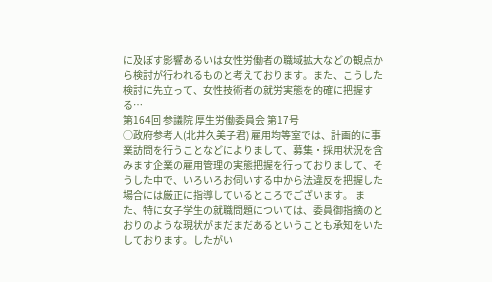に及ぼす影響あるいは女性労働者の職域拡大などの観点から検討が行われるものと考えております。また、こうした検討に先立って、女性技術者の就労実態を的確に把握する…
第164回 参議院 厚生労働委員会 第17号
○政府参考人(北井久美子君) 雇用均等室では、計画的に事業訪問を行うことなどによりまして、募集・採用状況を含みます企業の雇用管理の実態把握を行っておりまして、そうした中で、いろいろお伺いする中から法違反を把握した場合には厳正に指導しているところでございます。 また、特に女子学生の就職問題については、委員御指摘のとおりのような現状がまだまだあるということも承知をいたしております。したがい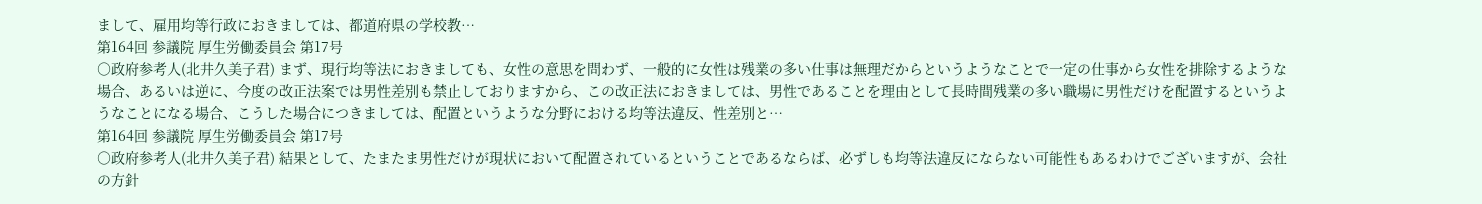まして、雇用均等行政におきましては、都道府県の学校教…
第164回 参議院 厚生労働委員会 第17号
○政府参考人(北井久美子君) まず、現行均等法におきましても、女性の意思を問わず、一般的に女性は残業の多い仕事は無理だからというようなことで一定の仕事から女性を排除するような場合、あるいは逆に、今度の改正法案では男性差別も禁止しておりますから、この改正法におきましては、男性であることを理由として長時間残業の多い職場に男性だけを配置するというようなことになる場合、こうした場合につきましては、配置というような分野における均等法違反、性差別と…
第164回 参議院 厚生労働委員会 第17号
○政府参考人(北井久美子君) 結果として、たまたま男性だけが現状において配置されているということであるならば、必ずしも均等法違反にならない可能性もあるわけでございますが、会社の方針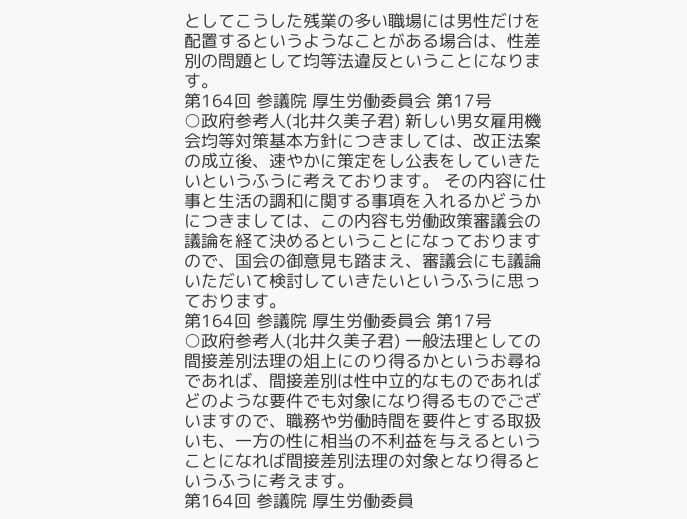としてこうした残業の多い職場には男性だけを配置するというようなことがある場合は、性差別の問題として均等法違反ということになります。
第164回 参議院 厚生労働委員会 第17号
○政府参考人(北井久美子君) 新しい男女雇用機会均等対策基本方針につきましては、改正法案の成立後、速やかに策定をし公表をしていきたいというふうに考えております。 その内容に仕事と生活の調和に関する事項を入れるかどうかにつきましては、この内容も労働政策審議会の議論を経て決めるということになっておりますので、国会の御意見も踏まえ、審議会にも議論いただいて検討していきたいというふうに思っております。
第164回 参議院 厚生労働委員会 第17号
○政府参考人(北井久美子君) 一般法理としての間接差別法理の俎上にのり得るかというお尋ねであれば、間接差別は性中立的なものであればどのような要件でも対象になり得るものでございますので、職務や労働時間を要件とする取扱いも、一方の性に相当の不利益を与えるということになれば間接差別法理の対象となり得るというふうに考えます。
第164回 参議院 厚生労働委員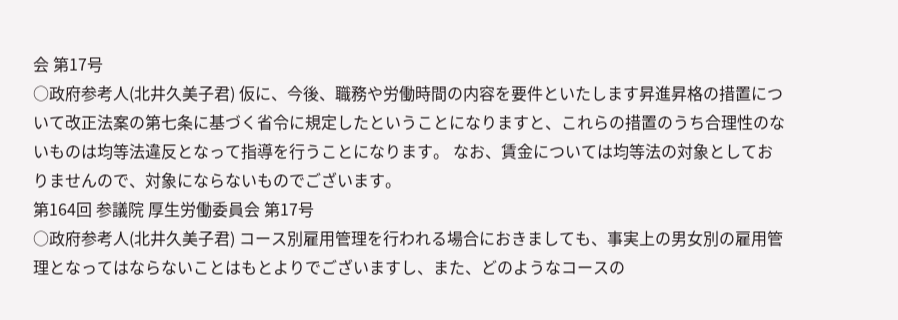会 第17号
○政府参考人(北井久美子君) 仮に、今後、職務や労働時間の内容を要件といたします昇進昇格の措置について改正法案の第七条に基づく省令に規定したということになりますと、これらの措置のうち合理性のないものは均等法違反となって指導を行うことになります。 なお、賃金については均等法の対象としておりませんので、対象にならないものでございます。
第164回 参議院 厚生労働委員会 第17号
○政府参考人(北井久美子君) コース別雇用管理を行われる場合におきましても、事実上の男女別の雇用管理となってはならないことはもとよりでございますし、また、どのようなコースの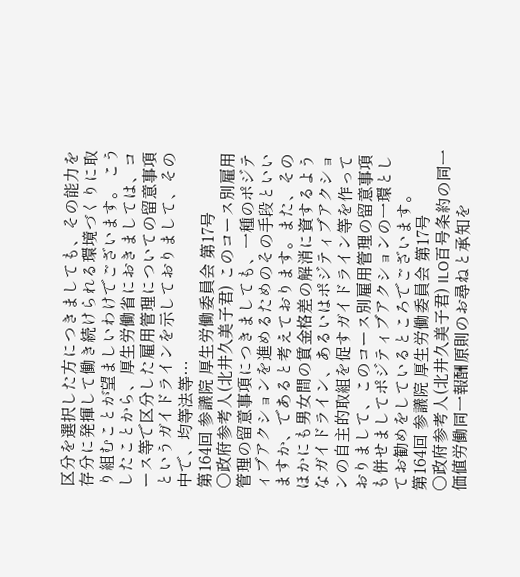区分を選択した方につきましても、その能力を存分に発揮して働き続けられる環境づくりに取り組むことが望ましいわけでございます。 こうしたことから、厚生労働省におきましては、コース等で区分した雇用管理についての留意事項というガイドラインを示しておりまして、その中で、均等法等…
第164回 参議院 厚生労働委員会 第17号
○政府参考人(北井久美子君) このコース別雇用管理の留意事項につきましても、一種のポジティブアクションを進めるためのその手段といいますか、であると考えております。また、そのほかにも男女間の賃金格差の解消に資するようなガイドライン、あるいはポジティブアクションの自主的取組を促すガイドライン等を作っておりまして、このコース別雇用管理の留意事項も併せましてポジティブアクションの一環としてお勧めをしているところでございます。
第164回 参議院 厚生労働委員会 第17号
○政府参考人(北井久美子君) ILO百号条約の同一価値労働同一報酬原則のお尋ねと承知を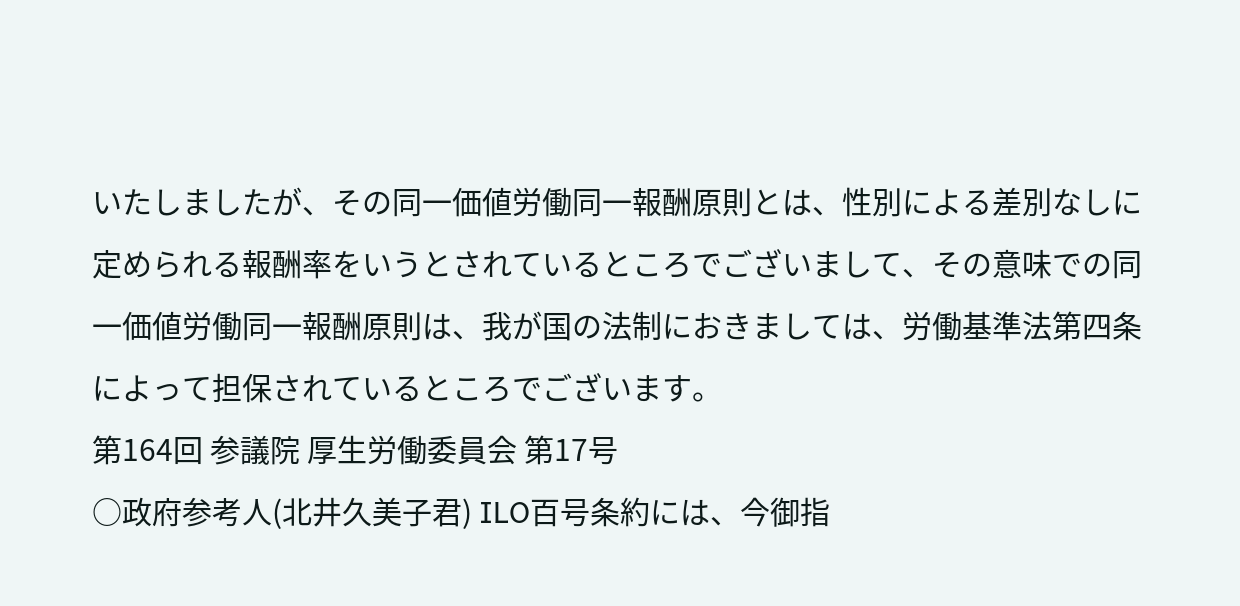いたしましたが、その同一価値労働同一報酬原則とは、性別による差別なしに定められる報酬率をいうとされているところでございまして、その意味での同一価値労働同一報酬原則は、我が国の法制におきましては、労働基準法第四条によって担保されているところでございます。
第164回 参議院 厚生労働委員会 第17号
○政府参考人(北井久美子君) ILO百号条約には、今御指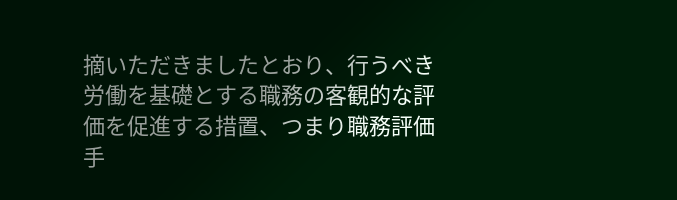摘いただきましたとおり、行うべき労働を基礎とする職務の客観的な評価を促進する措置、つまり職務評価手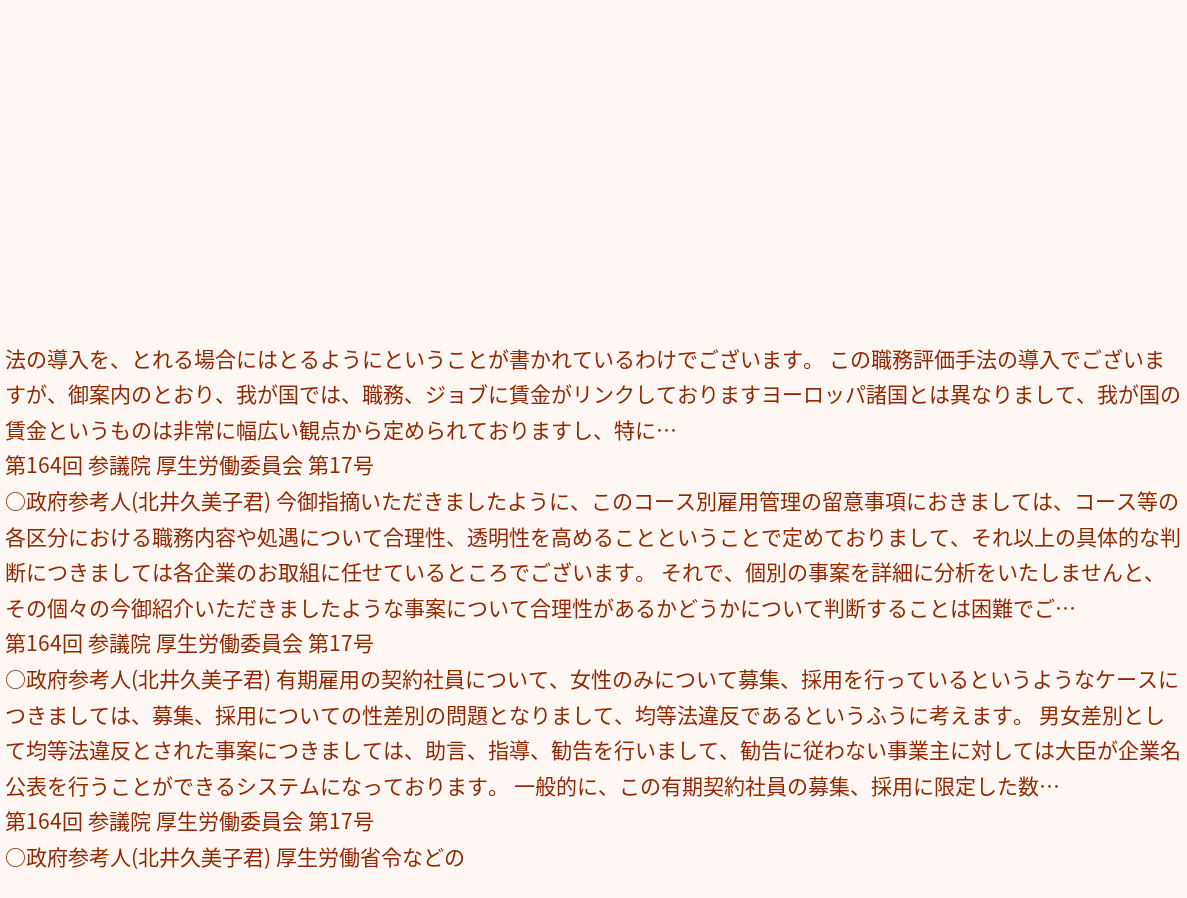法の導入を、とれる場合にはとるようにということが書かれているわけでございます。 この職務評価手法の導入でございますが、御案内のとおり、我が国では、職務、ジョブに賃金がリンクしておりますヨーロッパ諸国とは異なりまして、我が国の賃金というものは非常に幅広い観点から定められておりますし、特に…
第164回 参議院 厚生労働委員会 第17号
○政府参考人(北井久美子君) 今御指摘いただきましたように、このコース別雇用管理の留意事項におきましては、コース等の各区分における職務内容や処遇について合理性、透明性を高めることということで定めておりまして、それ以上の具体的な判断につきましては各企業のお取組に任せているところでございます。 それで、個別の事案を詳細に分析をいたしませんと、その個々の今御紹介いただきましたような事案について合理性があるかどうかについて判断することは困難でご…
第164回 参議院 厚生労働委員会 第17号
○政府参考人(北井久美子君) 有期雇用の契約社員について、女性のみについて募集、採用を行っているというようなケースにつきましては、募集、採用についての性差別の問題となりまして、均等法違反であるというふうに考えます。 男女差別として均等法違反とされた事案につきましては、助言、指導、勧告を行いまして、勧告に従わない事業主に対しては大臣が企業名公表を行うことができるシステムになっております。 一般的に、この有期契約社員の募集、採用に限定した数…
第164回 参議院 厚生労働委員会 第17号
○政府参考人(北井久美子君) 厚生労働省令などの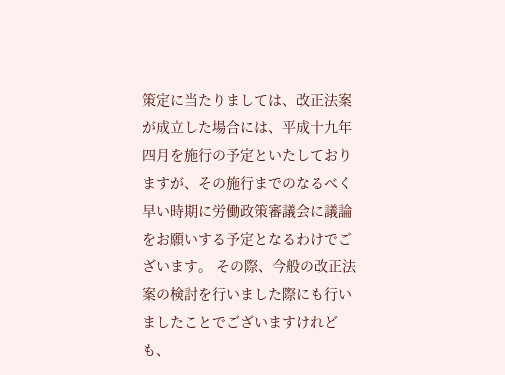策定に当たりましては、改正法案が成立した場合には、平成十九年四月を施行の予定といたしておりますが、その施行までのなるべく早い時期に労働政策審議会に議論をお願いする予定となるわけでございます。 その際、今般の改正法案の検討を行いました際にも行いましたことでございますけれども、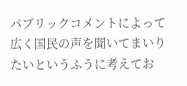パブリックコメントによって広く国民の声を聞いてまいりたいというふうに考えてお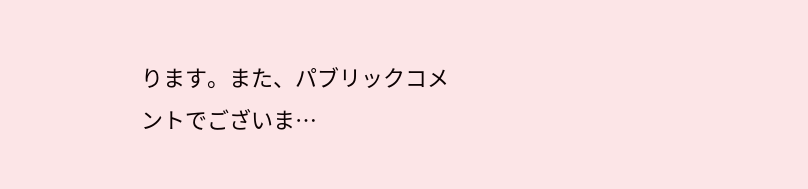ります。また、パブリックコメントでございま…